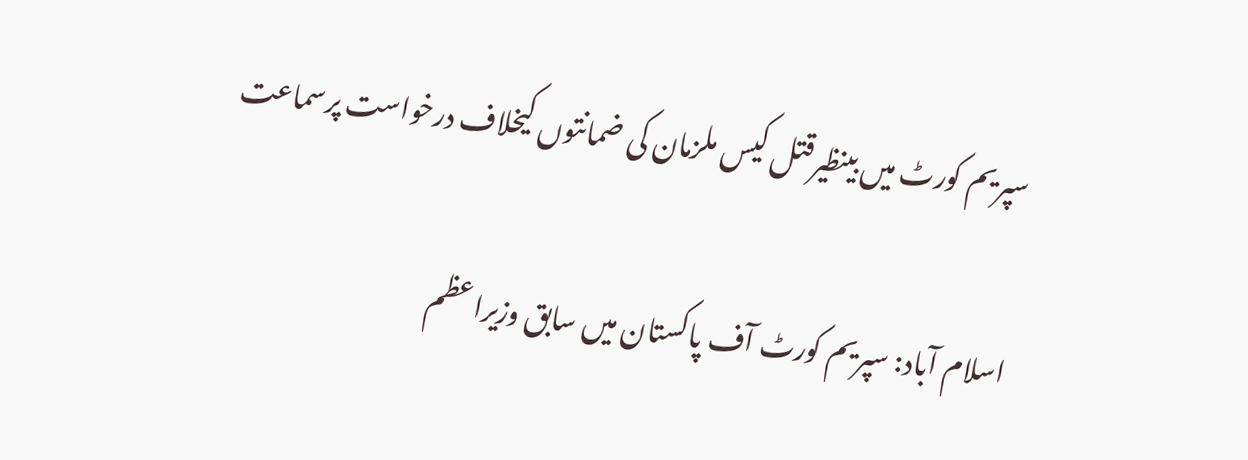سپریم کورٹ میں بینظیرقتل کیس ملزمان کی ضمانتوں کیخلاف درخواست پرسماعت

اسلام آباد: سپریم کورٹ آف پاکستان میں سابق وزیراعظم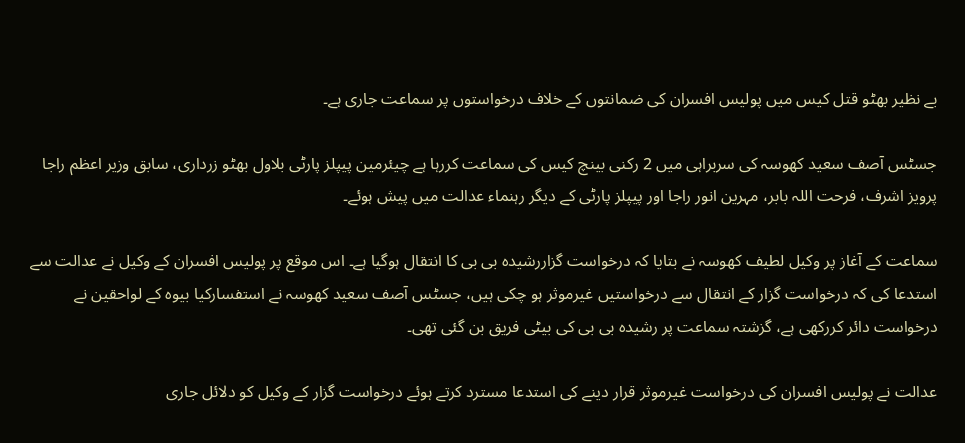بے نظیر بھٹو قتل کیس میں پولیس افسران کی ضمانتوں کے خلاف درخواستوں پر سماعت جاری ہے۔

جسٹس آصف سعید کھوسہ کی سربراہی میں 2 رکنی بینچ کیس کی سماعت کررہا ہے چیئرمین پیپلز پارٹی بلاول بھٹو زرداری، سابق وزیر اعظم راجا پرویز اشرف، فرحت اللہ بابر، مہرین انور راجا اور پیپلز پارٹی کے دیگر رہنماء عدالت میں پیش ہوئے۔

سماعت کے آغاز پر وکیل لطیف کھوسہ نے بتایا کہ درخواست گزاررشیدہ بی بی کا انتقال ہوگیا ہے۔ اس موقع پر پولیس افسران کے وکیل نے عدالت سے استدعا کی کہ درخواست گزار کے انتقال سے درخواستیں غیرموثر ہو چکی ہیں، جسٹس آصف سعید کھوسہ نے استفسارکیا بیوہ کے لواحقین نے درخواست دائر کررکھی ہے، گزشتہ سماعت پر رشیدہ بی بی کی بیٹی فریق بن گئی تھی۔

عدالت نے پولیس افسران کی درخواست غیرموثر قرار دینے کی استدعا مسترد کرتے ہوئے درخواست گزار کے وکیل کو دلائل جاری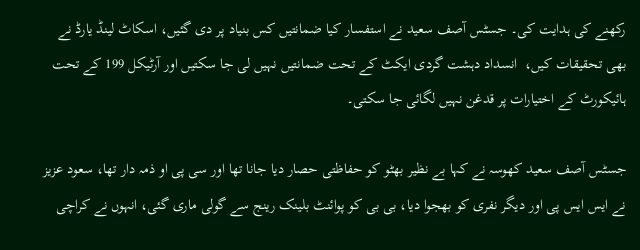رکھنے کی ہدایت کی۔ جسٹس آصف سعید نے استفسار کیا ضمانتیں کس بنیاد پر دی گئیں، اسکاٹ لینڈ یارڈ نے بھی تحقیقات کیں،  انسداد دہشت گردی ایکٹ کے تحت ضمانتیں نہیں لی جا سکتیں اور آرٹیکل 199 کے تحت ہائیکورٹ کے اختیارات پر قدغن نہیں لگائی جا سکتی۔

جسٹس آصف سعید کھوسہ نے کہا بے نظیر بھٹو کو حفاظتی حصار دیا جانا تھا اور سی پی او ذمہ دار تھا، سعود عزیز نے ایس ایس پی اور دیگر نفری کو بھجوا دیا، بی بی کو پوائنٹ بلینک رینج سے گولی ماری گئی، انہوں نے کراچی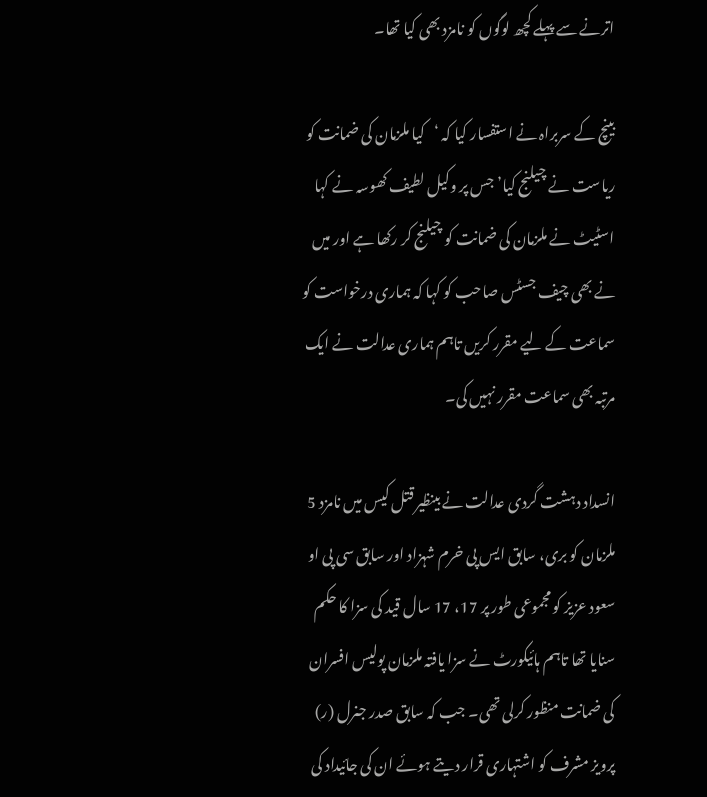اترنے سے پہلے کچھ لوگوں کو نامزد بھی کیا تھا۔

بینچ کے سربراہ نے استفسار کیا کہ ‘کیا ملزمان کی ضمانت کو ریاست نے چیلنج کیا’ جس پر وکیل لطیف کھوسہ نے کہا اسٹیٹ نے ملزمان کی ضمانت کو چیلنج کر رکھا ہے اور میں نے بھی چیف جسٹس صاحب کو کہا کہ ہماری درخواست کو سماعت کے لیے مقرر کریں تاہم ہماری عدالت نے ایک مرتبہ بھی سماعت مقرر نہیں کی۔

انسداد دہشت گردی عدالت نے بینظیر قتل کیس میں نامزد 5 ملزمان کو بری، سابق ایس پی خرم شہزاد اور سابق سی پی او سعود عزیز کو مجموعی طور پر 17، 17 سال قید کی سزا کا حکم سنایا تھا تاہم ہائیکورٹ نے سزا یافتہ ملزمان پولیس افسران کی ضمانت منظور کرلی تھی۔ جب کہ سابق صدر جنرل (ر) پرویز مشرف کو اشتہاری قرار دیتے ہوئے ان کی جائیداد کی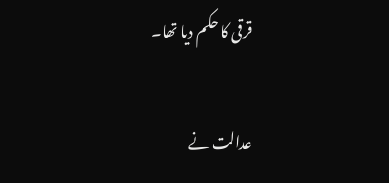قرقی کا حکم دیا تھا۔

عدالت نے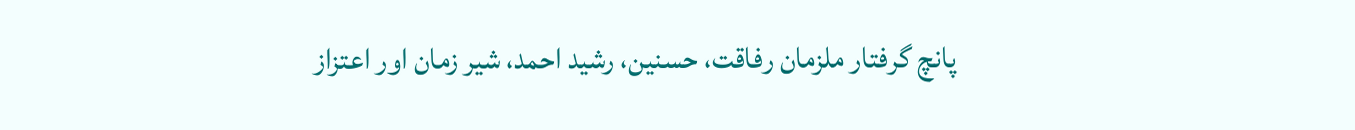پانچ گرفتار ملزمان رفاقت، حسنین، رشید احمد، شیر زمان اور اعتزاز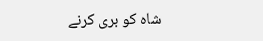شاہ کو بری کرنے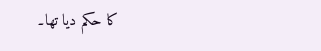کا حکم دیا تھا۔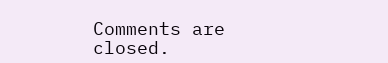Comments are closed.